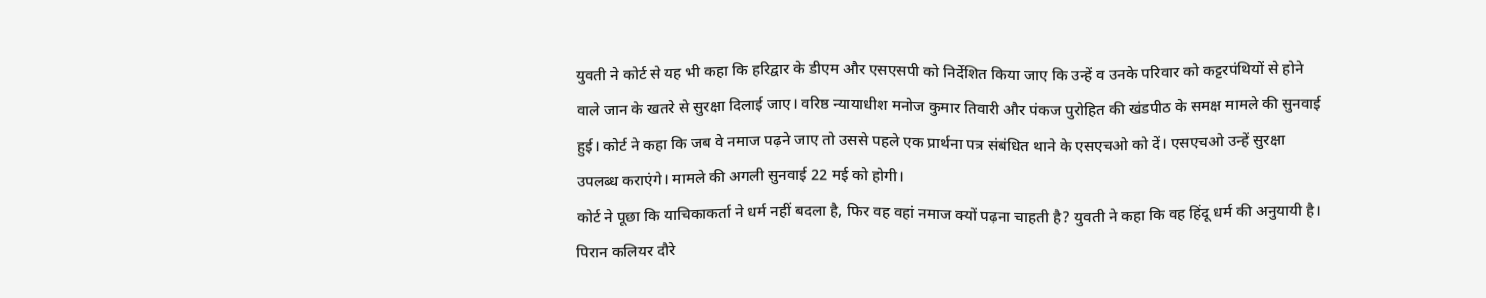युवती ने कोर्ट से यह भी कहा कि हरिद्वार के डीएम और एसएसपी को निर्देशित किया जाए कि उन्हें व उनके परिवार को कट्टरपंथियों से होने वाले जान के खतरे से सुरक्षा दिलाई जाए। वरिष्ठ न्यायाधीश मनोज कुमार तिवारी और पंकज पुरोहित की खंडपीठ के समक्ष मामले की सुनवाई हुई। कोर्ट ने कहा कि जब वे नमाज पढ़ने जाए तो उससे पहले एक प्रार्थना पत्र संबंधित थाने के एसएचओ को दें। एसएचओ उन्हें सुरक्षा उपलब्ध कराएंगे। मामले की अगली सुनवाई 22 मई को होगी।
कोर्ट ने पूछा कि याचिकाकर्ता ने धर्म नहीं बदला है, फिर वह वहां नमाज क्यों पढ़ना चाहती है? युवती ने कहा कि वह हिंदू धर्म की अनुयायी है। पिरान कलियर दौरे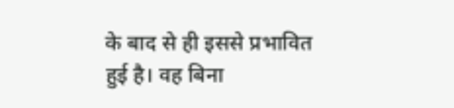के बाद से ही इससे प्रभावित हुई है। वह बिना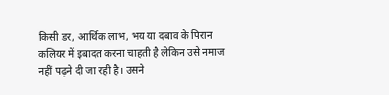किसी डर, आर्थिक लाभ, भय या दबाव के पिरान कलियर में इबादत करना चाहती है लेकिन उसे नमाज नहीं पढ़ने दी जा रही है। उसने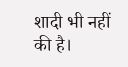शादी भी नहीं की है।